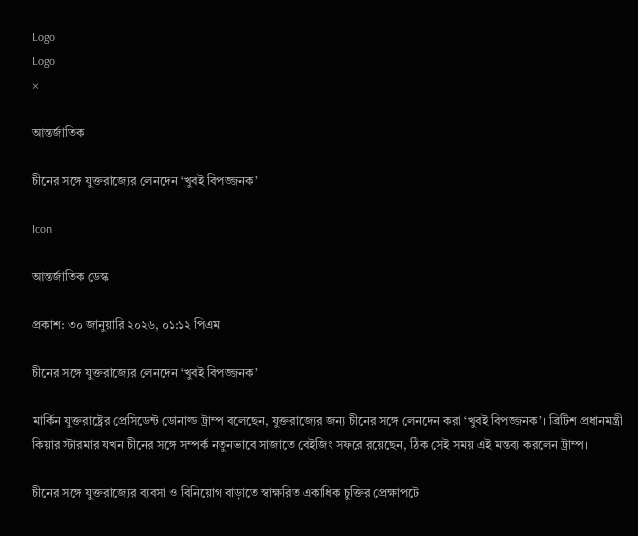Logo
Logo
×

আন্তর্জাতিক

চীনের সঙ্গে যুক্তরাজ্যের লেনদেন ‘খুবই বিপজ্জনক’

Icon

আন্তর্জাতিক ডেস্ক

প্রকাশ: ৩০ জানুয়ারি ২০২৬, ০১:১২ পিএম

চীনের সঙ্গে যুক্তরাজ্যের লেনদেন ‘খুবই বিপজ্জনক’

মার্কিন যুক্তরাষ্ট্রের প্রেসিডেন্ট ডোনাল্ড ট্রাম্প বলেছেন, যুক্তরাজ্যের জন্য চীনের সঙ্গে লেনদেন করা ‘খুবই বিপজ্জনক’। ব্রিটিশ প্রধানমন্ত্রী কিয়ার স্টারমার যখন চীনের সঙ্গে সম্পর্ক নতুনভাবে সাজাতে বেইজিং সফরে রয়েছেন, ঠিক সেই সময় এই মন্তব্য করলেন ট্রাম্প।

চীনের সঙ্গে যুক্তরাজ্যের ব্যবসা ও বিনিয়োগ বাড়াতে স্বাক্ষরিত একাধিক চুক্তির প্রেক্ষাপটে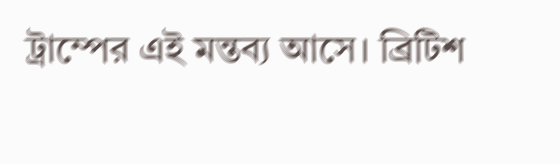ট্রাম্পের এই মন্তব্য আসে। ব্রিটিশ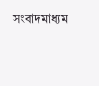সংবাদমাধ্যম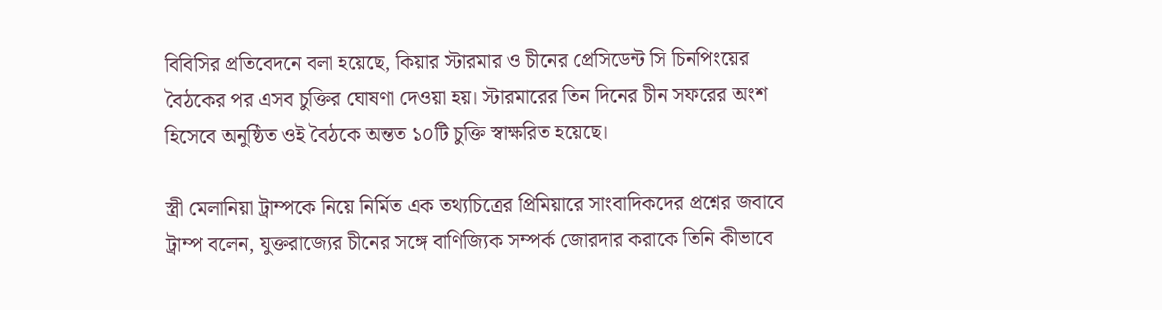বিবিসির প্রতিবেদনে বলা হয়েছে, কিয়ার স্টারমার ও চীনের প্রেসিডেন্ট সি চিনপিংয়ের বৈঠকের পর এসব চুক্তির ঘোষণা দেওয়া হয়। স্টারমারের তিন দিনের চীন সফরের অংশ হিসেবে অনুষ্ঠিত ওই বৈঠকে অন্তত ১০টি চুক্তি স্বাক্ষরিত হয়েছে।

স্ত্রী মেলানিয়া ট্রাম্পকে নিয়ে নির্মিত এক তথ্যচিত্রের প্রিমিয়ারে সাংবাদিকদের প্রশ্নের জবাবে ট্রাম্প বলেন, যুক্তরাজ্যের চীনের সঙ্গে বাণিজ্যিক সম্পর্ক জোরদার করাকে তিনি কীভাবে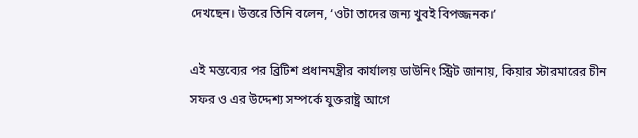দেখছেন। উত্তরে তিনি বলেন, ‘ওটা তাদের জন্য খুবই বিপজ্জনক।’

এই মন্তব্যের পর ব্রিটিশ প্রধানমন্ত্রীর কার্যালয় ডাউনিং স্ট্রিট জানায়, কিয়ার স্টারমারের চীন সফর ও এর উদ্দেশ্য সম্পর্কে যুক্তরাষ্ট্র আগে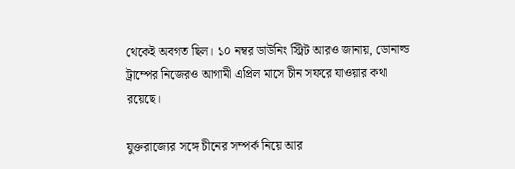থেকেই অবগত ছিল। ১০ নম্বর ডাউনিং স্ট্রিট আরও জানায়, ডোনাল্ড ট্রাম্পের নিজেরও আগামী এপ্রিল মাসে চীন সফরে যাওয়ার কথা রয়েছে।

যুক্তরাজ্যের সঙ্গে চীনের সম্পর্ক নিয়ে আর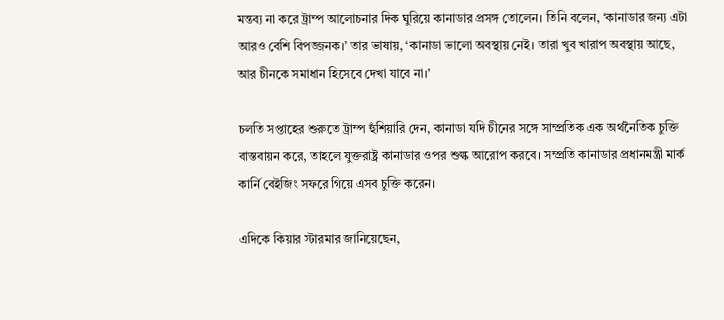মন্তব্য না করে ট্রাম্প আলোচনার দিক ঘুরিয়ে কানাডার প্রসঙ্গ তোলেন। তিনি বলেন, ‘কানাডার জন্য এটা আরও বেশি বিপজ্জনক।’ তার ভাষায়, ‘কানাডা ভালো অবস্থায় নেই। তারা খুব খারাপ অবস্থায় আছে, আর চীনকে সমাধান হিসেবে দেখা যাবে না।’

চলতি সপ্তাহের শুরুতে ট্রাম্প হুঁশিয়ারি দেন, কানাডা যদি চীনের সঙ্গে সাম্প্রতিক এক অর্থনৈতিক চুক্তি বাস্তবায়ন করে, তাহলে যুক্তরাষ্ট্র কানাডার ওপর শুল্ক আরোপ করবে। সম্প্রতি কানাডার প্রধানমন্ত্রী মার্ক কার্নি বেইজিং সফরে গিয়ে এসব চুক্তি করেন।

এদিকে কিয়ার স্টারমার জানিয়েছেন,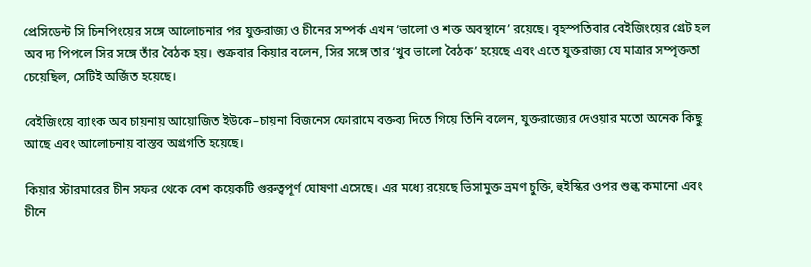প্রেসিডেন্ট সি চিনপিংয়ের সঙ্গে আলোচনার পর যুক্তরাজ্য ও চীনের সম্পর্ক এখন ‘ভালো ও শক্ত অবস্থানে’ রয়েছে। বৃহস্পতিবার বেইজিংয়ের গ্রেট হল অব দ্য পিপলে সির সঙ্গে তাঁর বৈঠক হয়। শুক্রবার কিয়ার বলেন, সির সঙ্গে তার ‘খুব ভালো বৈঠক’ হয়েছে এবং এতে যুক্তরাজ্য যে মাত্রার সম্পৃক্ততা চেয়েছিল, সেটিই অর্জিত হয়েছে।

বেইজিংয়ে ব্যাংক অব চায়নায় আয়োজিত ইউকে–চায়না বিজনেস ফোরামে বক্তব্য দিতে গিয়ে তিনি বলেন, যুক্তরাজ্যের দেওয়ার মতো অনেক কিছু আছে এবং আলোচনায় বাস্তব অগ্রগতি হয়েছে।

কিয়ার স্টারমারের চীন সফর থেকে বেশ কয়েকটি গুরুত্বপূর্ণ ঘোষণা এসেছে। এর মধ্যে রয়েছে ভিসামুক্ত ভ্রমণ চুক্তি, হুইস্কির ওপর শুল্ক কমানো এবং চীনে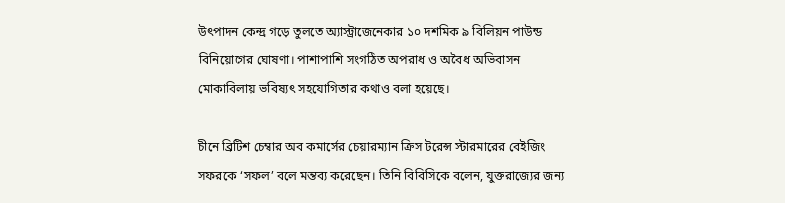উৎপাদন কেন্দ্র গড়ে তুলতে অ্যাস্ট্রাজেনেকার ১০ দশমিক ৯ বিলিয়ন পাউন্ড বিনিয়োগের ঘোষণা। পাশাপাশি সংগঠিত অপরাধ ও অবৈধ অভিবাসন মোকাবিলায় ভবিষ্যৎ সহযোগিতার কথাও বলা হয়েছে।

চীনে ব্রিটিশ চেম্বার অব কমার্সের চেয়ারম্যান ক্রিস টরেন্স স্টারমারের বেইজিং সফরকে ‘সফল’ বলে মন্তব্য করেছেন। তিনি বিবিসিকে বলেন, যুক্তরাজ্যের জন্য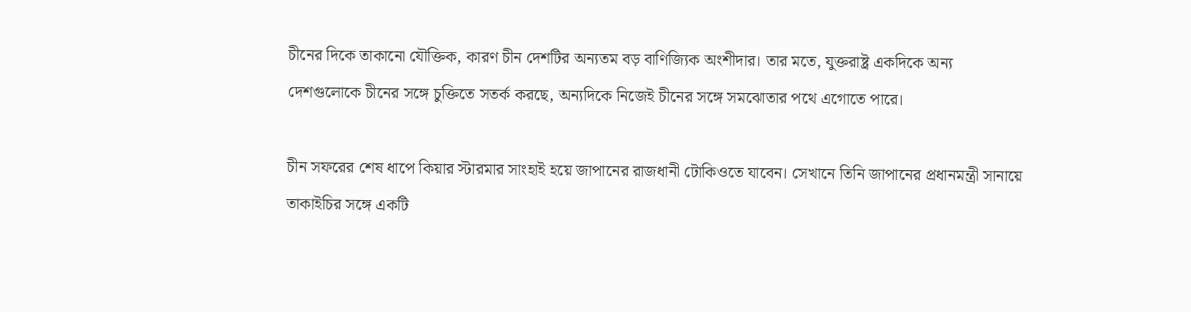চীনের দিকে তাকানো যৌক্তিক, কারণ চীন দেশটির অন্যতম বড় বাণিজ্যিক অংশীদার। তার মতে, যুক্তরাষ্ট্র একদিকে অন্য দেশগুলোকে চীনের সঙ্গে চুক্তিতে সতর্ক করছে, অন্যদিকে নিজেই চীনের সঙ্গে সমঝোতার পথে এগোতে পারে।

চীন সফরের শেষ ধাপে কিয়ার স্টারমার সাংহাই হয়ে জাপানের রাজধানী টোকিওতে যাবেন। সেখানে তিনি জাপানের প্রধানমন্ত্রী সানায়ে তাকাইচির সঙ্গে একটি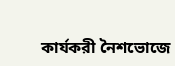কার্যকরী নৈশভোজে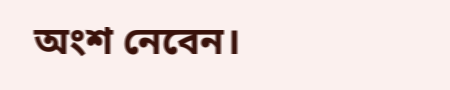অংশ নেবেন।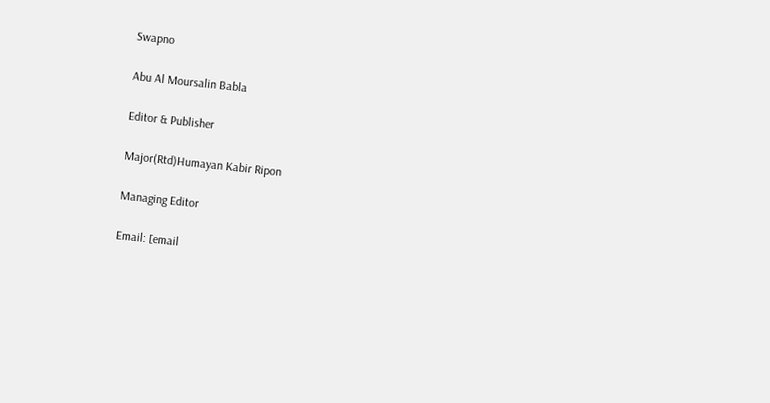Swapno

Abu Al Moursalin Babla

Editor & Publisher

Major(Rtd)Humayan Kabir Ripon

Managing Editor

Email: [email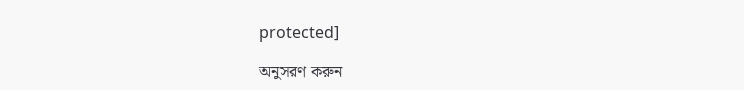protected]

অনুসরণ করুন